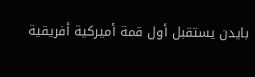بايدن يستقبل أول قمة أميركية أفريقية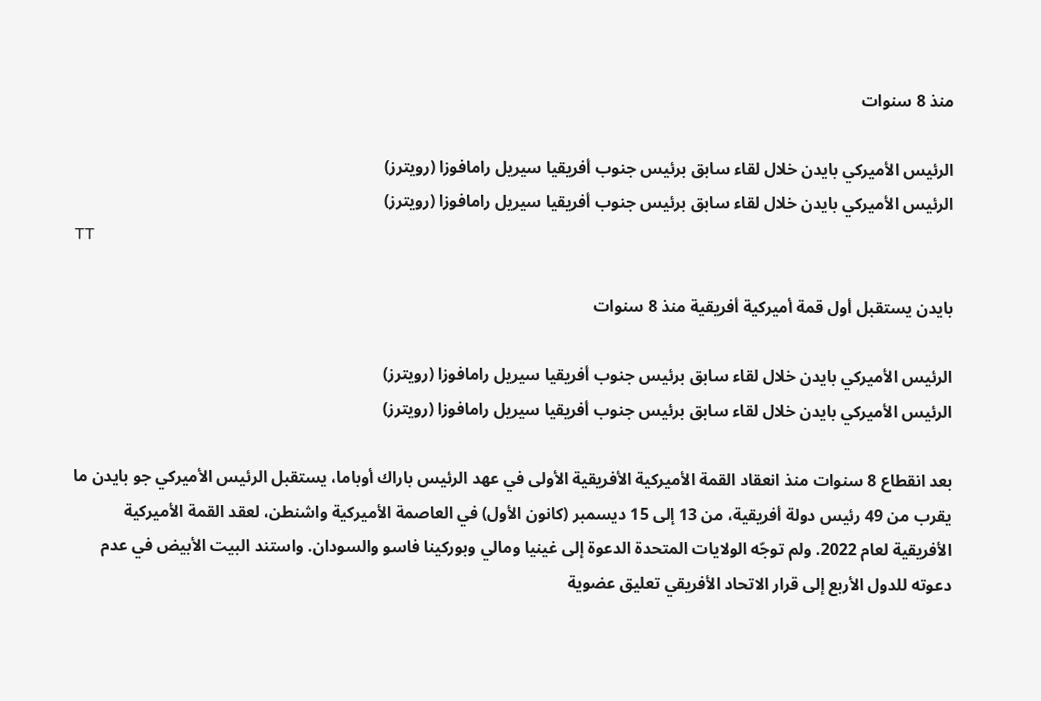منذ 8 سنوات

الرئيس الأميركي بايدن خلال لقاء سابق برئيس جنوب أفريقيا سيريل رامافوزا (رويترز)
الرئيس الأميركي بايدن خلال لقاء سابق برئيس جنوب أفريقيا سيريل رامافوزا (رويترز)
TT

بايدن يستقبل أول قمة أميركية أفريقية منذ 8 سنوات

الرئيس الأميركي بايدن خلال لقاء سابق برئيس جنوب أفريقيا سيريل رامافوزا (رويترز)
الرئيس الأميركي بايدن خلال لقاء سابق برئيس جنوب أفريقيا سيريل رامافوزا (رويترز)

بعد انقطاع 8 سنوات منذ انعقاد القمة الأميركية الأفريقية الأولى في عهد الرئيس باراك أوباما، يستقبل الرئيس الأميركي جو بايدن ما يقرب من 49 رئيس دولة أفريقية، من 13 إلى 15 ديسمبر (كانون الأول) في العاصمة الأميركية واشنطن، لعقد القمة الأميركية الأفريقية لعام 2022. ولم توجّه الولايات المتحدة الدعوة إلى غينيا ومالي وبوركينا فاسو والسودان. واستند البيت الأبيض في عدم دعوته للدول الأربع إلى قرار الاتحاد الأفريقي تعليق عضوية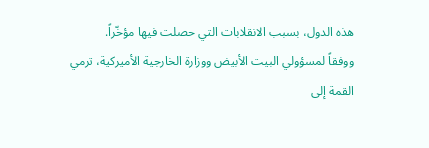هذه الدول، بسبب الانقلابات التي حصلت فيها مؤخّراً.
ووفقاً لمسؤولي البيت الأبيض ووزارة الخارجية الأميركية، ترمي القمة إلى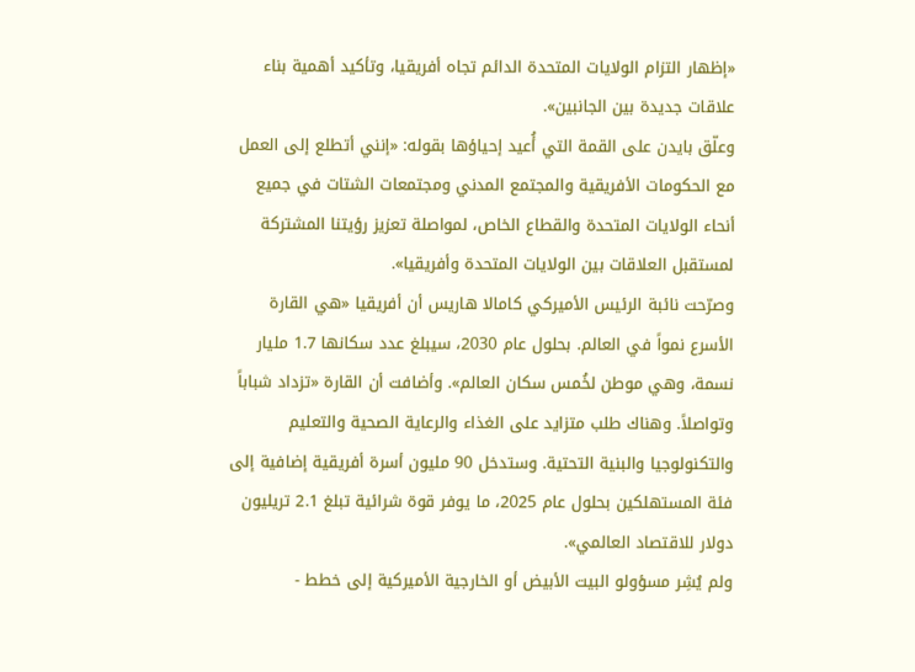«إظهار التزام الولايات المتحدة الدائم تجاه أفريقيا، وتأكيد أهمية بناء علاقات جديدة بين الجانبين».
وعلّق بايدن على القمة التي أُعيد إحياؤها بقوله: «إنني أتطلع إلى العمل مع الحكومات الأفريقية والمجتمع المدني ومجتمعات الشتات في جميع أنحاء الولايات المتحدة والقطاع الخاص، لمواصلة تعزيز رؤيتنا المشتركة لمستقبل العلاقات بين الولايات المتحدة وأفريقيا».
وصرّحت نائبة الرئيس الأميركي كامالا هاريس أن أفريقيا «هي القارة الأسرع نمواً في العالم. بحلول عام 2030، سيبلغ عدد سكانها 1.7 مليار نسمة، وهي موطن لخُمس سكان العالم». وأضافت أن القارة «تزداد شباباً وتواصلاً. وهناك طلب متزايد على الغذاء والرعاية الصحية والتعليم والتكنولوجيا والبنية التحتية. وستدخل 90 مليون أسرة أفريقية إضافية إلى فئة المستهلكين بحلول عام 2025، ما يوفر قوة شرائية تبلغ 2.1 تريليون دولار للاقتصاد العالمي».
ولم يُشِر مسؤولو البيت الأبيض أو الخارجية الأميركية إلى خطط -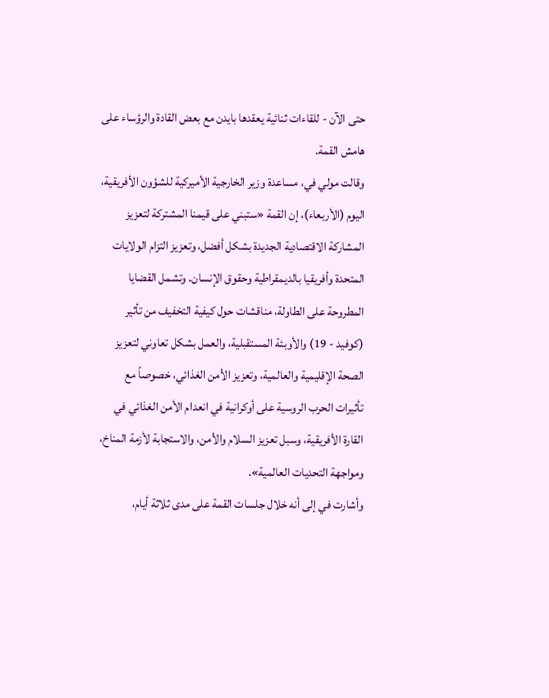حتى الآن - للقاءات ثنائية يعقدها بايدن مع بعض القادة والرؤساء على هامش القمة.
وقالت مولي في، مساعدة وزير الخارجية الأميركية للشؤون الأفريقية، اليوم (الأربعاء)، إن القمة «ستبني على قيمنا المشتركة لتعزيز المشاركة الاقتصادية الجديدة بشكل أفضل، وتعزيز التزام الولايات المتحدة وأفريقيا بالديمقراطية وحقوق الإنسان. وتشمل القضايا المطروحة على الطاولة، مناقشات حول كيفية التخفيف من تأثير (كوفيد - 19) والأوبئة المستقبلية، والعمل بشكل تعاوني لتعزيز الصحة الإقليمية والعالمية، وتعزيز الأمن الغذائي، خصوصاً مع تأثيرات الحرب الروسية على أوكرانية في انعدام الأمن الغذائي في القارة الأفريقية، وسبل تعزيز السلام والأمن، والاستجابة لأزمة المناخ، ومواجهة التحديات العالمية».
وأشارت في إلى أنه خلال جلسات القمة على مدى ثلاثة أيام،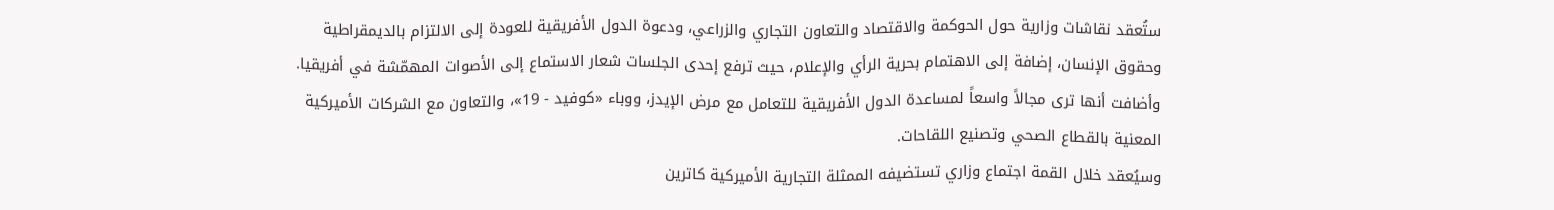ستُعقد نقاشات وزارية حول الحوكمة والاقتصاد والتعاون التجاري والزراعي، ودعوة الدول الأفريقية للعودة إلى الالتزام بالديمقراطية وحقوق الإنسان، إضافة إلى الاهتمام بحرية الرأي والإعلام، حيث ترفع إحدى الجلسات شعار الاستماع إلى الأصوات المهمّشة في أفريقيا. وأضافت أنها ترى مجالاً واسعاً لمساعدة الدول الأفريقية للتعامل مع مرض الإيدز، ووباء «كوفيد - 19»، والتعاون مع الشركات الأميركية المعنية بالقطاع الصحي وتصنيع اللقاحات.
وسيُعقد خلال القمة اجتماع وزاري تستضيفه الممثلة التجارية الأميركية كاترين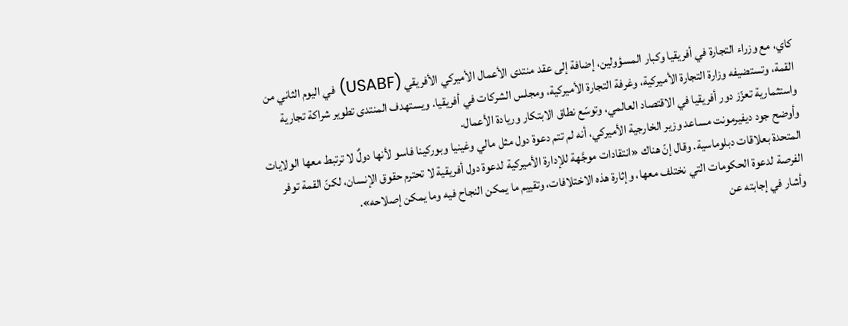كاي، مع وزراء التجارة في أفريقيا وكبار المسؤولين، إضافة إلى عقد منتدى الأعمال الأميركي الأفريقي (USABF) في اليوم الثاني من القمة، وتستضيفه وزارة التجارة الأميركية، وغرفة التجارة الأميركية، ومجلس الشركات في أفريقيا. ويستهدف المنتدى تطوير شراكة تجارية واستثمارية تعزّز دور أفريقيا في الاقتصاد العالمي، وتوسّع نطاق الابتكار وريادة الأعمال.
وأوضح جود ديفيرمونت مساعد وزير الخارجية الأميركي، أنه لم تتم دعوة دول مثل مالي وغينيا وبوركينا فاسو لأنها دولٌ لا ترتبط معها الولايات المتحدة بعلاقات دبلوماسية. وقال إنّ هناك «انتقادات موجَّهة للإدارة الأميركية لدعوة دول أفريقية لا تحترم حقوق الإنسان، لكنّ القمة توفر الفرصة لدعوة الحكومات التي نختلف معها، وإثارة هذه الاختلافات، وتقييم ما يمكن النجاح فيه وما يمكن إصلاحه».
وأشار في إجابته عن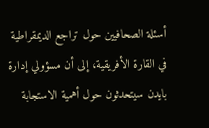أسئلة الصحافيين حول تراجع الديمقراطية في القارة الأفريقية، إلى أن مسؤولي إدارة بايدن سيتحدثون حول أهمية الاستجابة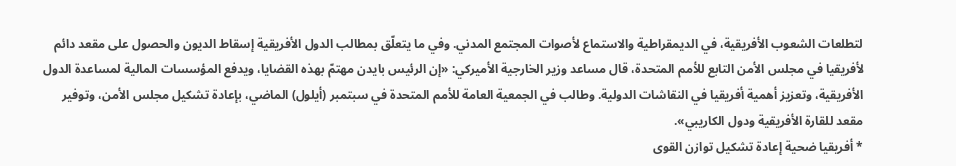لتطلعات الشعوب الأفريقية، في الديمقراطية والاستماع لأصوات المجتمع المدني. وفي ما يتعلّق بمطالب الدول الأفريقية إسقاط الديون والحصول على مقعد دائم لأفريقيا في مجلس الأمن التابع للأمم المتحدة، قال مساعد وزير الخارجية الأميركي: «إن الرئيس بايدن مهتمّ بهذه القضايا، ويدفع المؤسسات المالية لمساعدة الدول الأفريقية، وتعزيز أهمية أفريقيا في النقاشات الدولية. وطالب في الجمعية العامة للأمم المتحدة في سبتمبر (أيلول) الماضي، بإعادة تشكيل مجلس الأمن، وتوفير مقعد للقارة الأفريقية ودول الكاريبي».
* أفريقيا ضحية إعادة تشكيل توازن القوى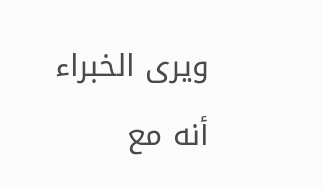ويرى الخبراء أنه مع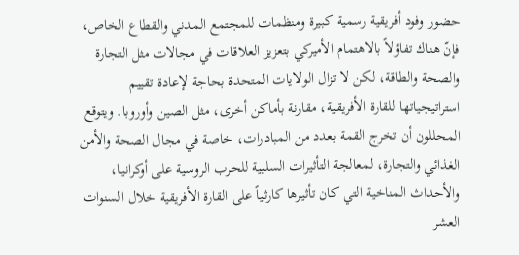حضور وفود أفريقية رسمية كبيرة ومنظمات للمجتمع المدني والقطاع الخاص، فإنّ هناك تفاؤلاً بالاهتمام الأميركي بتعزيز العلاقات في مجالات مثل التجارة والصحة والطاقة، لكن لا تزال الولايات المتحدة بحاجة لإعادة تقييم استراتيجياتها للقارة الأفريقية، مقارنة بأماكن أخرى، مثل الصين وأوروبا. ويتوقع المحللون أن تخرج القمة بعدد من المبادرات، خاصة في مجال الصحة والأمن الغذائي والتجارة، لمعالجة التأثيرات السلبية للحرب الروسية على أوكرانيا، والأحداث المناخية التي كان تأثيرها كارثياً على القارة الأفريقية خلال السنوات العشر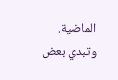الماضية.
وتبدي بعض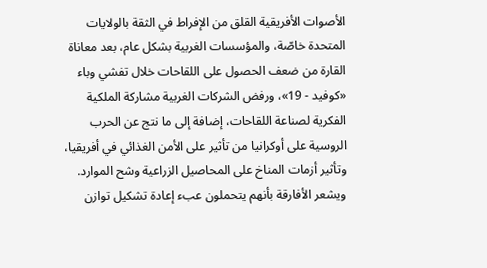الأصوات الأفريقية القلق من الإفراط في الثقة بالولايات المتحدة خاصّة، والمؤسسات الغربية بشكل عام، بعد معاناة القارة من ضعف الحصول على اللقاحات خلال تفشي وباء «كوفيد - 19»، ورفض الشركات الغربية مشاركة الملكية الفكرية لصناعة اللقاحات، إضافة إلى ما نتج عن الحرب الروسية على أوكرانيا من تأثير على الأمن الغذائي في أفريقيا، وتأثير أزمات المناخ على المحاصيل الزراعية وشح الموارد. ويشعر الأفارقة بأنهم يتحملون عبء إعادة تشكيل توازن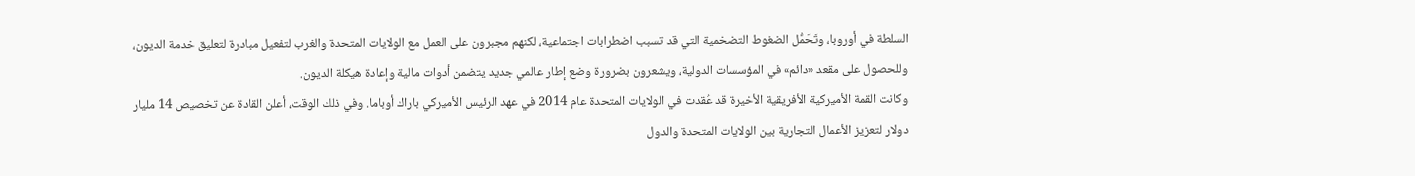السلطة في أوروبا، وتَحَمُّل الضغوط التضخمية التي قد تسبب اضطرابات اجتماعية، لكنهم مجبرون على العمل مع الولايات المتحدة والغرب لتفعيل مبادرة لتعليق خدمة الديون، وللحصول على مقعد «دائم» في المؤسسات الدولية، ويشعرون بضرورة وضع إطار عالمي جديد يتضمن أدوات مالية وإعادة هيكلة الديون.
وكانت القمة الأميركية الأفريقية الأخيرة قد عُقدت في الولايات المتحدة عام 2014 في عهد الرئيس الأميركي باراك أوباما. وفي ذلك الوقت، أعلن القادة عن تخصيص 14 مليار دولار لتعزيز الأعمال التجارية بين الولايات المتحدة والدول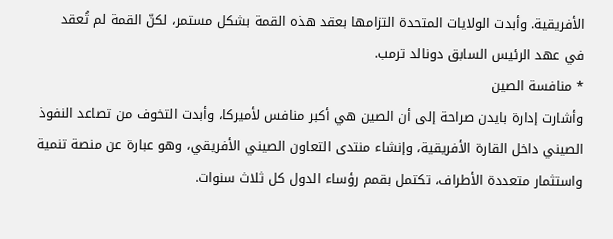الأفريقية. وأبدت الولايات المتحدة التزامها بعقد هذه القمة بشكل مستمر، لكنّ القمة لم تُعقد في عهد الرئيس السابق دونالد ترمب.
* منافسة الصين
وأشارت إدارة بايدن صراحة إلى أن الصين هي أكبر منافس لأميركا، وأبدت التخوف من تصاعد النفوذ الصيني داخل القارة الأفريقية، وإنشاء منتدى التعاون الصيني الأفريقي، وهو عبارة عن منصة تنمية واستثمار متعددة الأطراف، تكتمل بقمم رؤساء الدول كل ثلاث سنوات.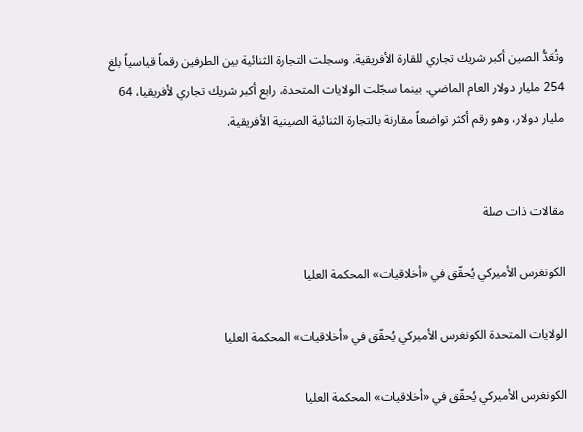وتُعَدُّ الصين أكبر شريك تجاري للقارة الأفريقية. وسجلت التجارة الثنائية بين الطرفين رقماً قياسياً بلغ 254 مليار دولار العام الماضي. بينما سجّلت الولايات المتحدة، رابع أكبر شريك تجاري لأفريقيا، 64 مليار دولار، وهو رقم أكثر تواضعاً مقارنة بالتجارة الثنائية الصينية الأفريقية.


مقالات ذات صلة

الكونغرس الأميركي يُحقّق في «أخلاقيات» المحكمة العليا

الولايات المتحدة الكونغرس الأميركي يُحقّق في «أخلاقيات» المحكمة العليا

الكونغرس الأميركي يُحقّق في «أخلاقيات» المحكمة العليا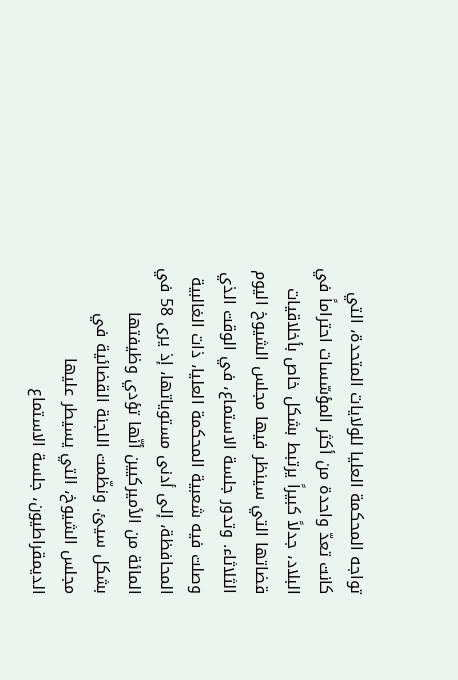تواجه المحكمة العليا للولايات المتحدة، التي كانت تعدّ واحدة من أكثر المؤسّسات احتراماً في البلاد، جدلاً كبيراً يرتبط بشكل خاص بأخلاقيات قضاتها التي سينظر فيها مجلس الشيوخ اليوم الثلاثاء. وتدور جلسة الاستماع، في الوقت الذي وصلت فيه شعبية المحكمة العليا، ذات الغالبية المحافظة، إلى أدنى مستوياتها، إذ يرى 58 في المائة من الأميركيين أنّها تؤدي وظيفتها بشكل سيئ. ونظّمت اللجنة القضائية في مجلس الشيوخ، التي يسيطر عليها الديمقراطيون، جلسة الاستماع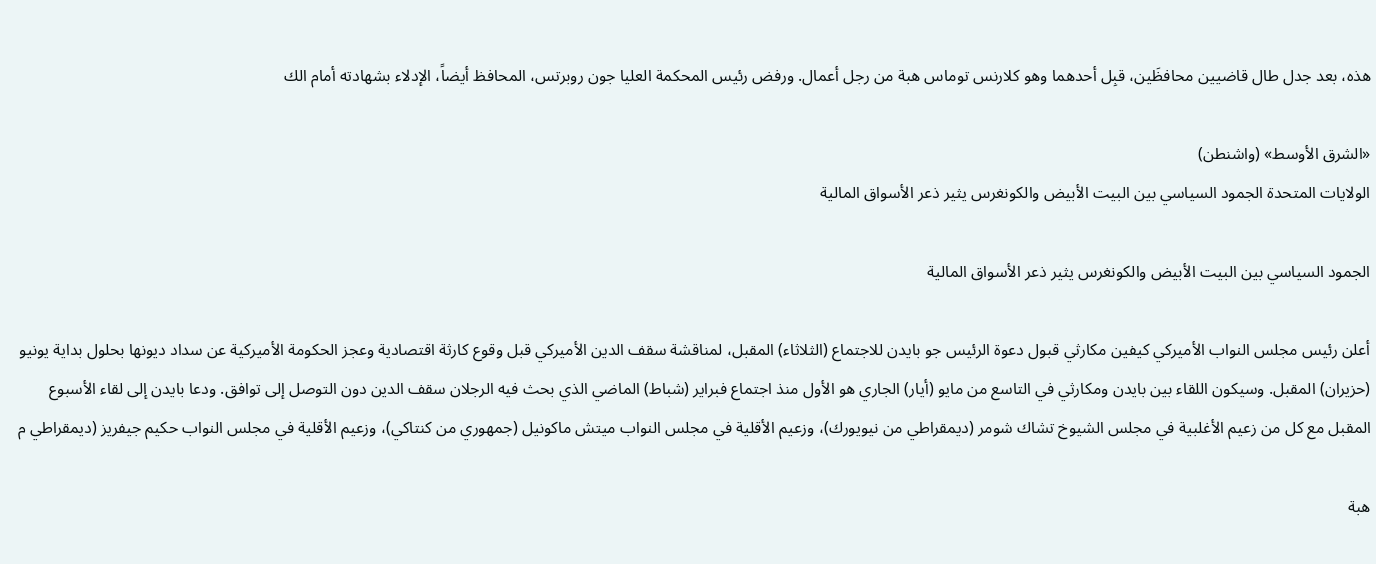هذه، بعد جدل طال قاضيين محافظَين، قبِل أحدهما وهو كلارنس توماس هبة من رجل أعمال. ورفض رئيس المحكمة العليا جون روبرتس، المحافظ أيضاً، الإدلاء بشهادته أمام الك

«الشرق الأوسط» (واشنطن)
الولايات المتحدة الجمود السياسي بين البيت الأبيض والكونغرس يثير ذعر الأسواق المالية

الجمود السياسي بين البيت الأبيض والكونغرس يثير ذعر الأسواق المالية

أعلن رئيس مجلس النواب الأميركي كيفين مكارثي قبول دعوة الرئيس جو بايدن للاجتماع (الثلاثاء) المقبل، لمناقشة سقف الدين الأميركي قبل وقوع كارثة اقتصادية وعجز الحكومة الأميركية عن سداد ديونها بحلول بداية يونيو (حزيران) المقبل. وسيكون اللقاء بين بايدن ومكارثي في التاسع من مايو (أيار) الجاري هو الأول منذ اجتماع فبراير (شباط) الماضي الذي بحث فيه الرجلان سقف الدين دون التوصل إلى توافق. ودعا بايدن إلى لقاء الأسبوع المقبل مع كل من زعيم الأغلبية في مجلس الشيوخ تشاك شومر (ديمقراطي من نيويورك)، وزعيم الأقلية في مجلس النواب ميتش ماكونيل (جمهوري من كنتاكي)، وزعيم الأقلية في مجلس النواب حكيم جيفريز (ديمقراطي م

هبة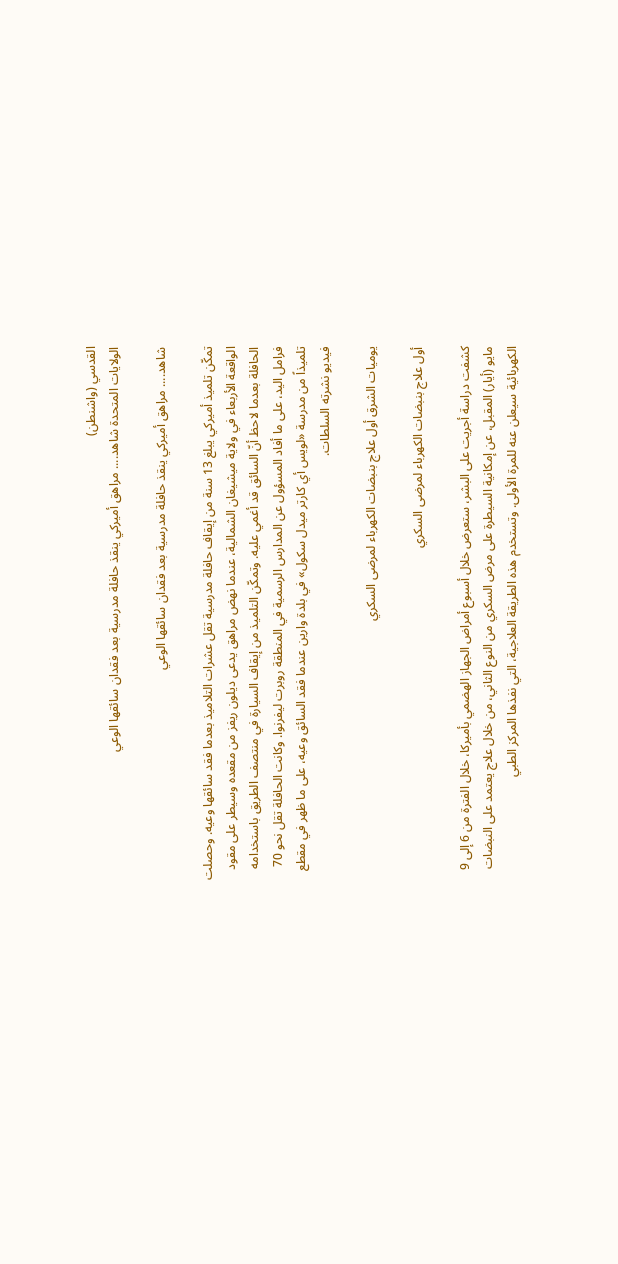القدسي (واشنطن)
الولايات المتحدة شاهد.... مراهق أميركي ينقذ حافلة مدرسية بعد فقدان سائقها الوعي

شاهد.... مراهق أميركي ينقذ حافلة مدرسية بعد فقدان سائقها الوعي

تمكّن تلميذ أميركي يبلغ 13 سنة من إيقاف حافلة مدرسية تقل عشرات التلاميذ بعدما فقد سائقها وعيه. وحصلت الواقعة الأربعاء في ولاية ميشيغان الشمالية، عندما نهض مراهق يدعى ديلون ريفز من مقعده وسيطر على مقود الحافلة بعدما لاحظ أنّ السائق قد أغمي عليه. وتمكّن التلميذ من إيقاف السيارة في منتصف الطريق باستخدامه فرامل اليد، على ما أفاد المسؤول عن المدارس الرسمية في المنطقة روبرت ليفرنوا. وكانت الحافلة تقل نحو 70 تلميذاً من مدرسة «لويس أي كارتر ميدل سكول» في بلدة وارين عندما فقد السائق وعيه، على ما ظهر في مقطع فيديو نشرته السلطات.

يوميات الشرق أول علاج بنبضات الكهرباء لمرضى السكري

أول علاج بنبضات الكهرباء لمرضى السكري

كشفت دراسة أجريت على البشر، ستعرض خلال أسبوع أمراض الجهاز الهضمي بأميركا، خلال الفترة من 6 إلى 9 مايو (أيار) المقبل، عن إمكانية السيطرة على مرض السكري من النوع الثاني، من خلال علاج يعتمد على النبضات الكهربائية سيعلن عنه للمرة الأولى. وتستخدم هذه الطريقة العلاجية، التي نفذها المركز الطبي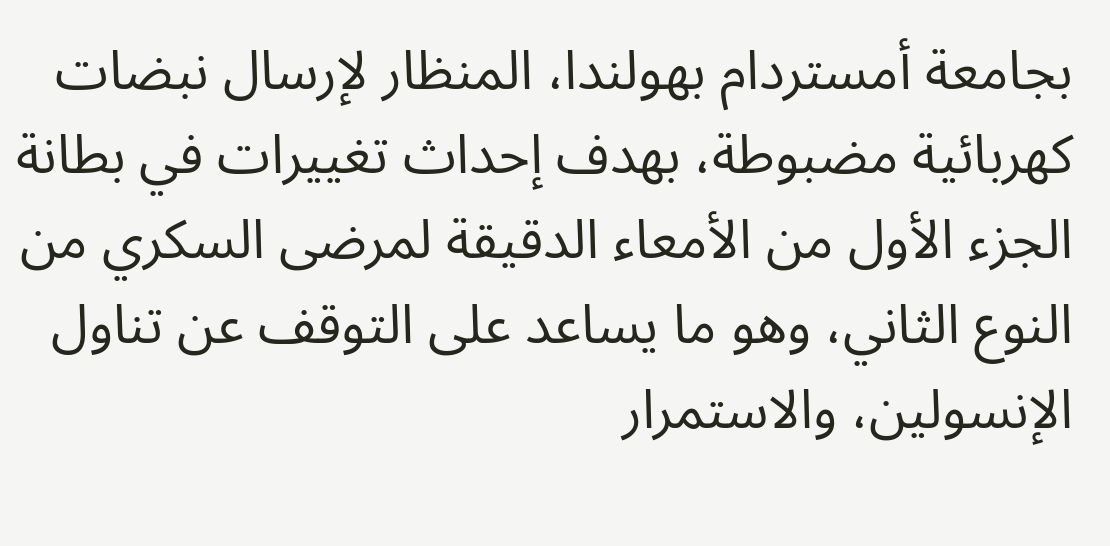بجامعة أمستردام بهولندا، المنظار لإرسال نبضات كهربائية مضبوطة، بهدف إحداث تغييرات في بطانة الجزء الأول من الأمعاء الدقيقة لمرضى السكري من النوع الثاني، وهو ما يساعد على التوقف عن تناول الإنسولين، والاستمرار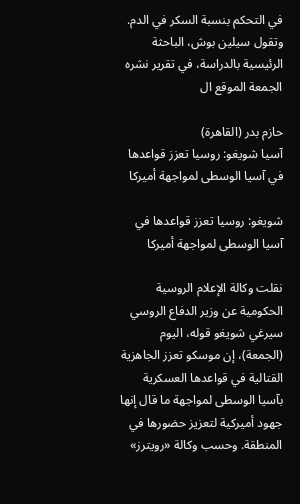في التحكم بنسبة السكر في الدم. وتقول سيلين بوش، الباحثة الرئيسية بالدراسة، في تقرير نشره الجمعة الموقع ال

حازم بدر (القاهرة)
آسيا شويغو: روسيا تعزز قواعدها في آسيا الوسطى لمواجهة أميركا

شويغو: روسيا تعزز قواعدها في آسيا الوسطى لمواجهة أميركا

نقلت وكالة الإعلام الروسية الحكومية عن وزير الدفاع الروسي سيرغي شويغو قوله، اليوم (الجمعة)، إن موسكو تعزز الجاهزية القتالية في قواعدها العسكرية بآسيا الوسطى لمواجهة ما قال إنها جهود أميركية لتعزيز حضورها في المنطقة. وحسب وكالة «رويترز»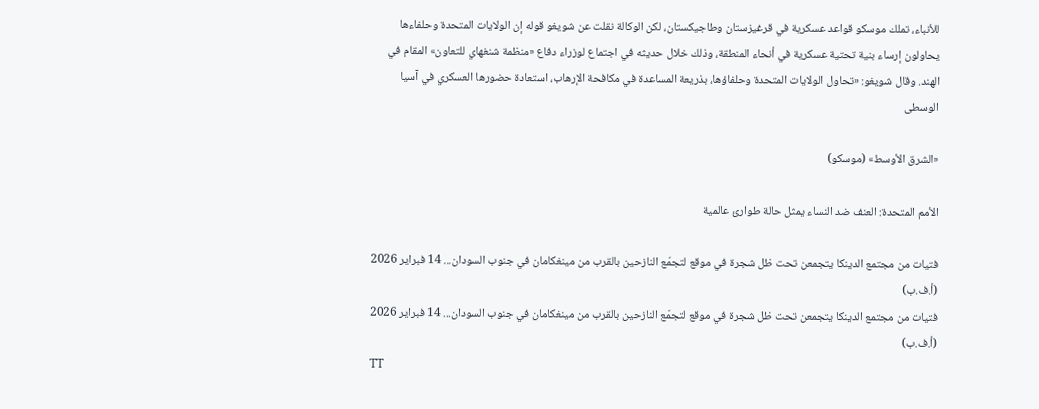للأنباء، تملك موسكو قواعد عسكرية في قرغيزستان وطاجيكستان، لكن الوكالة نقلت عن شويغو قوله إن الولايات المتحدة وحلفاءها يحاولون إرساء بنية تحتية عسكرية في أنحاء المنطقة، وذلك خلال حديثه في اجتماع لوزراء دفاع «منظمة شنغهاي للتعاون» المقام في الهند. وقال شويغو: «تحاول الولايات المتحدة وحلفاؤها، بذريعة المساعدة في مكافحة الإرهاب، استعادة حضورها العسكري في آسيا الوسطى

«الشرق الأوسط» (موسكو)

الأمم المتحدة: العنف ضد النساء يمثل حالة طوارئ عالمية

فتيات من مجتمع الدينكا يتجمعن تحت ظل شجرة في موقع لتجمّع النازحين بالقرب من مينغكامان في جنوب السودان... 14 فبراير 2026 (أ.ف.ب)
فتيات من مجتمع الدينكا يتجمعن تحت ظل شجرة في موقع لتجمّع النازحين بالقرب من مينغكامان في جنوب السودان... 14 فبراير 2026 (أ.ف.ب)
TT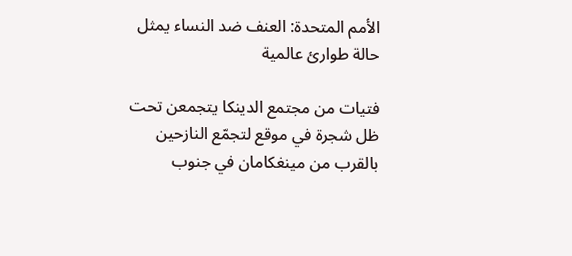الأمم المتحدة: العنف ضد النساء يمثل حالة طوارئ عالمية

فتيات من مجتمع الدينكا يتجمعن تحت ظل شجرة في موقع لتجمّع النازحين بالقرب من مينغكامان في جنوب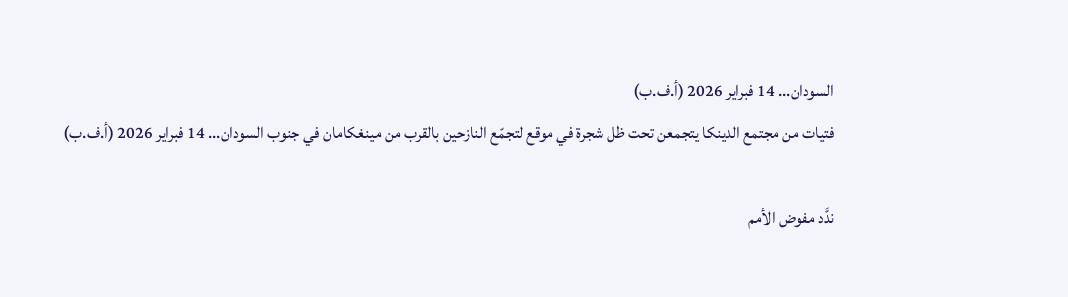السودان... 14 فبراير 2026 (أ.ف.ب)
فتيات من مجتمع الدينكا يتجمعن تحت ظل شجرة في موقع لتجمّع النازحين بالقرب من مينغكامان في جنوب السودان... 14 فبراير 2026 (أ.ف.ب)

ندَّد مفوض الأمم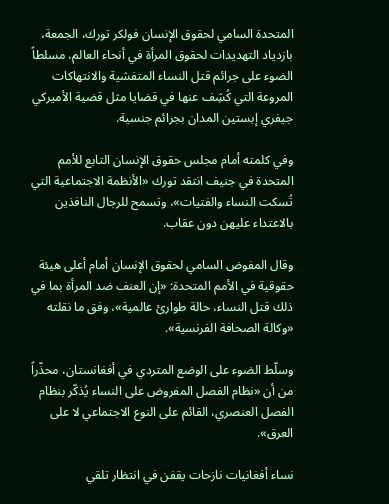المتحدة السامي لحقوق الإنسان فولكر تورك، الجمعة، بازدياد التهديدات لحقوق المرأة في أنحاء العالم، مسلطاً الضوء على جرائم قتل النساء المتفشية والانتهاكات المروعة التي كُشِف عنها في قضايا مثل قضية الأميركي جيفري إبستين المدان بجرائم جنسية.

وفي كلمته أمام مجلس حقوق الإنسان التابع للأمم المتحدة في جنيف انتقد تورك «الأنظمة الاجتماعية التي تُسكت النساء والفتيات»، وتسمح للرجال النافذين بالاعتداء عليهن دون عقاب.

وقال المفوض السامي لحقوق الإنسان أمام أعلى هيئة حقوقية في الأمم المتحدة: «إن العنف ضد المرأة بما في ذلك قتل النساء، حالة طوارئ عالمية»، وفق ما نقلته «وكالة الصحافة الفرنسية».

وسلّط الضوء على الوضع المتردي في أفغانستان، محذّراً من أن «نظام الفصل المفروض على النساء يُذكّر بنظام الفصل العنصري، القائم على النوع الاجتماعي لا على العرق».

نساء أفغانيات نازحات يقفن في انتظار تلقي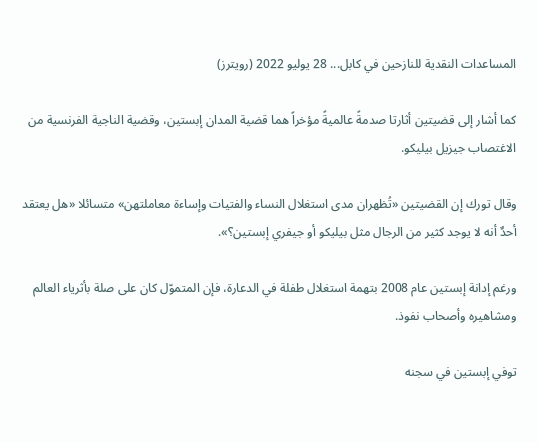المساعدات النقدية للنازحين في كابل... 28 يوليو 2022 (رويترز)

كما أشار إلى قضيتين أثارتا صدمةً عالميةً مؤخراً هما قضية المدان إبستين، وقضية الناجية الفرنسية من الاغتصاب جيزيل بيليكو.

وقال تورك إن القضيتين «تُظهران مدى استغلال النساء والفتيات وإساءة معاملتهن» متسائلا «هل يعتقد أحدٌ أنه لا يوجد كثير من الرجال مثل بيليكو أو جيفري إبستين؟».

ورغم إدانة إبستين عام 2008 بتهمة استغلال طفلة في الدعارة، فإن المتموّل كان على صلة بأثرياء العالم ومشاهيره وأصحاب نفوذ.

توفي إبستين في سجنه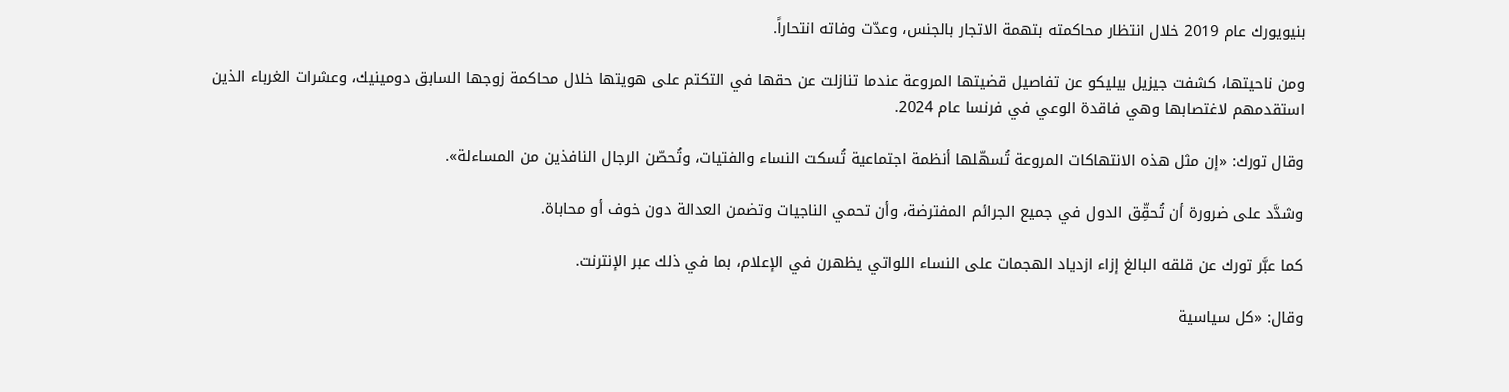بنيويورك عام 2019 خلال انتظار محاكمته بتهمة الاتجار بالجنس، وعدّت وفاته انتحاراً.

ومن ناحيتها، كشفت جيزيل بيليكو عن تفاصيل قضيتها المروعة عندما تنازلت عن حقها في التكتم على هويتها خلال محاكمة زوجها السابق دومينيك، وعشرات الغرباء الذين استقدمهم لاغتصابها وهي فاقدة الوعي في فرنسا عام 2024.

وقال تورك: «إن مثل هذه الانتهاكات المروعة تُسهّلها أنظمة اجتماعية تُسكت النساء والفتيات، وتُحصّن الرجال النافذين من المساءلة».

وشدَّد على ضرورة أن تُحقِّق الدول في جميع الجرائم المفترضة، وأن تحمي الناجيات وتضمن العدالة دون خوف أو محاباة.

كما عبَّر تورك عن قلقه البالغ إزاء ازدياد الهجمات على النساء اللواتي يظهرن في الإعلام، بما في ذلك عبر الإنترنت.

وقال: «كل سياسية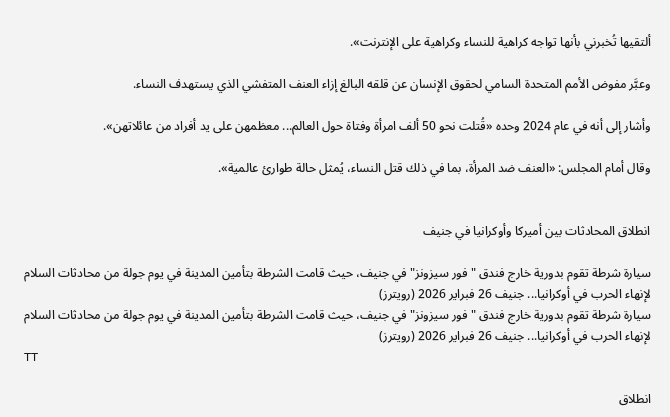ألتقيها تُخبرني بأنها تواجه كراهية للنساء وكراهية على الإنترنت».

وعبَّر مفوض الأمم المتحدة السامي لحقوق الإنسان عن قلقه البالغ إزاء العنف المتفشي الذي يستهدف النساء.

وأشار إلى أنه في عام 2024 وحده «قُتلت نحو 50 ألف امرأة وفتاة حول العالم... معظمهن على يد أفراد من عائلاتهن».

وقال أمام المجلس: «العنف ضد المرأة، بما في ذلك قتل النساء، يُمثل حالة طوارئ عالمية».


انطلاق المحادثات بين أميركا وأوكرانيا في جنيف

سيارة شرطة تقوم بدورية خارج فندق "فور سيزونز" في جنيف، حيث قامت الشرطة بتأمين المدينة في يوم جولة من محادثات السلام لإنهاء الحرب في أوكرانيا... جنيف 26 فبراير 2026 (رويترز)
سيارة شرطة تقوم بدورية خارج فندق "فور سيزونز" في جنيف، حيث قامت الشرطة بتأمين المدينة في يوم جولة من محادثات السلام لإنهاء الحرب في أوكرانيا... جنيف 26 فبراير 2026 (رويترز)
TT

انطلاق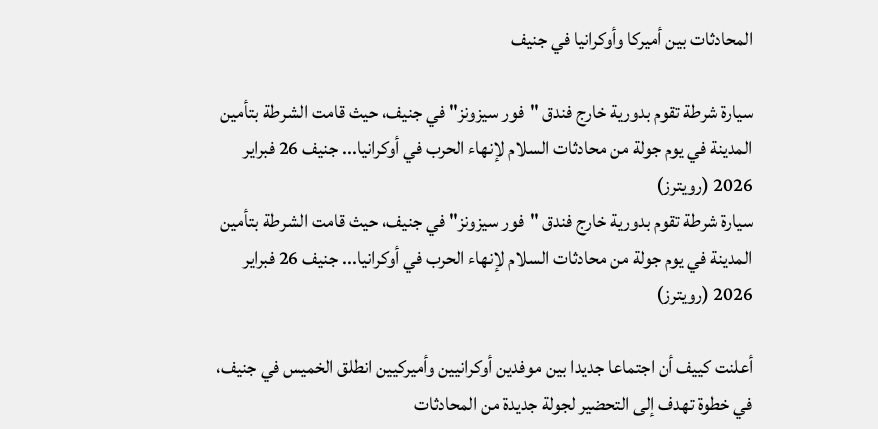المحادثات بين أميركا وأوكرانيا في جنيف

سيارة شرطة تقوم بدورية خارج فندق "فور سيزونز" في جنيف، حيث قامت الشرطة بتأمين المدينة في يوم جولة من محادثات السلام لإنهاء الحرب في أوكرانيا... جنيف 26 فبراير 2026 (رويترز)
سيارة شرطة تقوم بدورية خارج فندق "فور سيزونز" في جنيف، حيث قامت الشرطة بتأمين المدينة في يوم جولة من محادثات السلام لإنهاء الحرب في أوكرانيا... جنيف 26 فبراير 2026 (رويترز)

أعلنت كييف أن اجتماعا جديدا بين موفدين أوكرانيين وأميركيين انطلق الخميس في جنيف، في خطوة تهدف إلى التحضير لجولة جديدة من المحادثات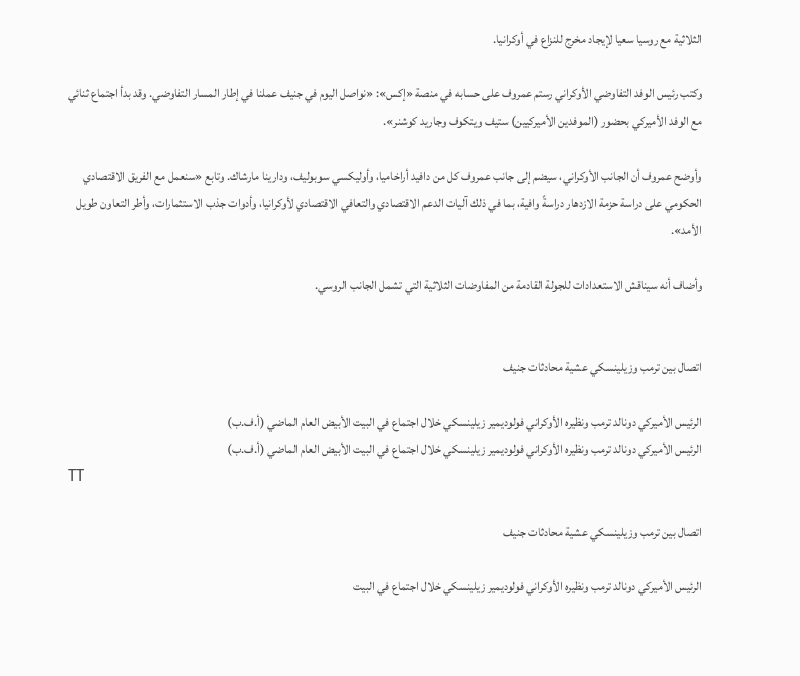الثلاثية مع روسيا سعيا لإيجاد مخرج للنزاع في أوكرانيا.

وكتب رئيس الوفد التفاوضي الأوكراني رستم عمروف على حسابه في منصة «إكس»: «نواصل اليوم في جنيف عملنا في إطار المسار التفاوضي. وقد بدأ اجتماع ثنائي مع الوفد الأميركي بحضور (الموفدين الأميركيين) ستيف ويتكوف وجاريد كوشنر».

وأوضح عمروف أن الجانب الأوكراني، سيضم إلى جانب عمروف كل من دافيد أراخاميا، وأوليكسي سوبوليف، ودارينا مارشاك. وتابع «سنعمل مع الفريق الاقتصادي الحكومي على دراسة حزمة الازدهار دراسةً وافية، بما في ذلك آليات الدعم الاقتصادي والتعافي الاقتصادي لأوكرانيا، وأدوات جذب الاستثمارات، وأطر التعاون طويل الأمد».

وأضاف أنه سيناقش الاستعدادات للجولة القادمة من المفاوضات الثلاثية التي تشمل الجانب الروسي.


اتصال بين ترمب وزيلينسكي عشية محادثات جنيف

الرئيس الأميركي دونالد ترمب ونظيره الأوكراني فولوديمير زيلينسكي خلال اجتماع في البيت الأبيض العام الماضي (أ.ف.ب)
الرئيس الأميركي دونالد ترمب ونظيره الأوكراني فولوديمير زيلينسكي خلال اجتماع في البيت الأبيض العام الماضي (أ.ف.ب)
TT

اتصال بين ترمب وزيلينسكي عشية محادثات جنيف

الرئيس الأميركي دونالد ترمب ونظيره الأوكراني فولوديمير زيلينسكي خلال اجتماع في البيت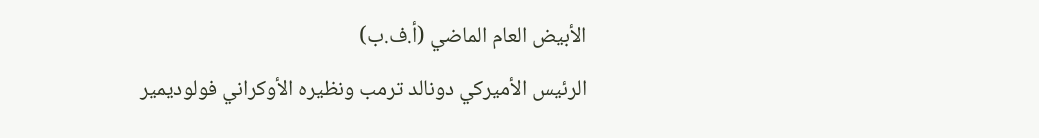الأبيض العام الماضي (أ.ف.ب)
الرئيس الأميركي دونالد ترمب ونظيره الأوكراني فولوديمير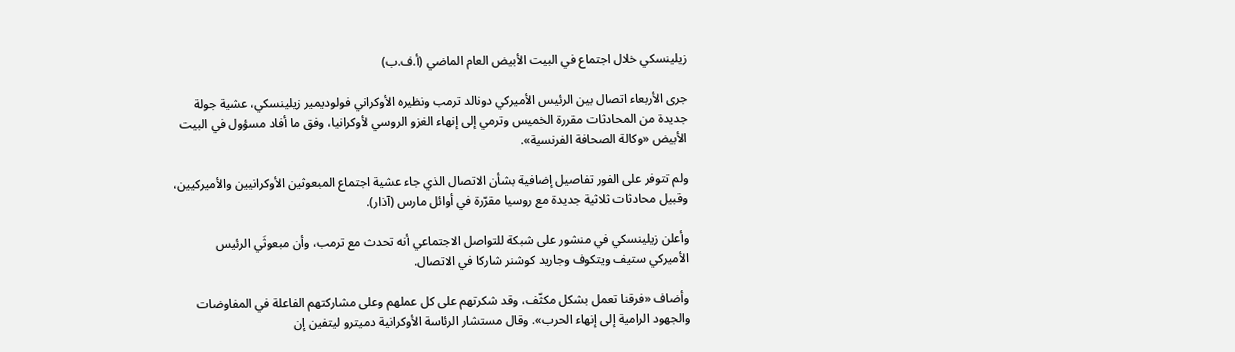زيلينسكي خلال اجتماع في البيت الأبيض العام الماضي (أ.ف.ب)

جرى الأربعاء اتصال بين الرئيس الأميركي دونالد ترمب ونظيره الأوكراني فولوديمير زيلينسكي، عشية جولة جديدة من المحادثات مقررة الخميس وترمي إلى إنهاء الغزو الروسي لأوكرانيا، وفق ما أفاد مسؤول في البيت الأبيض «وكالة الصحافة الفرنسية».

ولم تتوفر على الفور تفاصيل إضافية بشأن الاتصال الذي جاء عشية اجتماع المبعوثين الأوكرانيين والأميركيين، وقبيل محادثات ثلاثية جديدة مع روسيا مقرّرة في أوائل مارس (آذار).

وأعلن زيلينسكي في منشور على شبكة للتواصل الاجتماعي أنه تحدث مع ترمب، وأن مبعوثَي الرئيس الأميركي ستيف ويتكوف وجاريد كوشنر شاركا في الاتصال.

وأضاف «فرقنا تعمل بشكل مكثّف، وقد شكرتهم على كل عملهم وعلى مشاركتهم الفاعلة في المفاوضات والجهود الرامية إلى إنهاء الحرب». وقال مستشار الرئاسة الأوكرانية دميترو ليتفين إن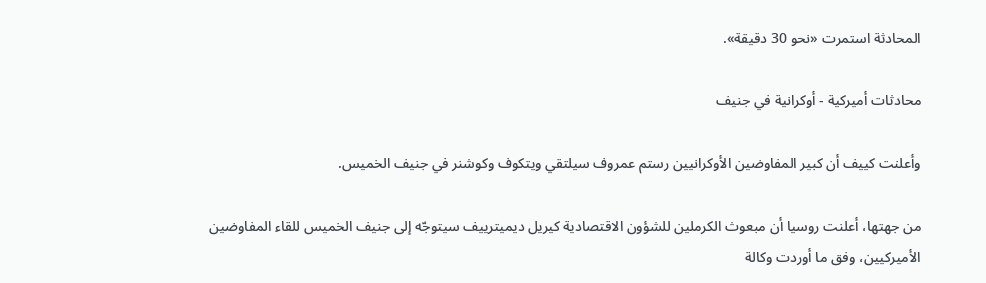المحادثة استمرت «نحو 30 دقيقة».

محادثات أميركية - أوكرانية في جنيف

وأعلنت كييف أن كبير المفاوضين الأوكرانيين رستم عمروف سيلتقي ويتكوف وكوشنر في جنيف الخميس.

من جهتها، أعلنت روسيا أن مبعوث الكرملين للشؤون الاقتصادية كيريل ديميترييف سيتوجّه إلى جنيف الخميس للقاء المفاوضين الأميركيين، وفق ما أوردت وكالة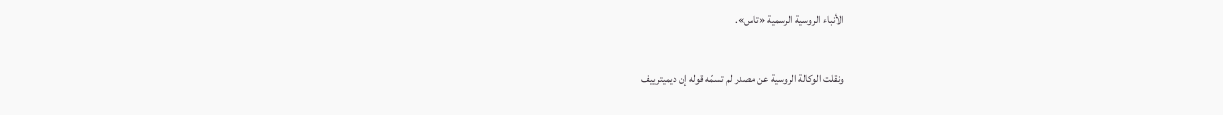الأنباء الروسية الرسمية «تاس».

ونقلت الوكالة الروسية عن مصدر لم تسمّه قوله إن ديميترييف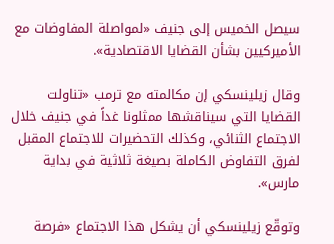سيصل الخميس إلى جنيف «لمواصلة المفاوضات مع الأميركيين بشأن القضايا الاقتصادية».

وقال زيلينسكي إن مكالمته مع ترمب «تناولت القضايا التي سيناقشها ممثلونا غداً في جنيف خلال الاجتماع الثنائي، وكذلك التحضيرات للاجتماع المقبل لفرق التفاوض الكاملة بصيغة ثلاثية في بداية مارس».

وتوقّع زيلينسكي أن يشكل هذا الاجتماع «فرصة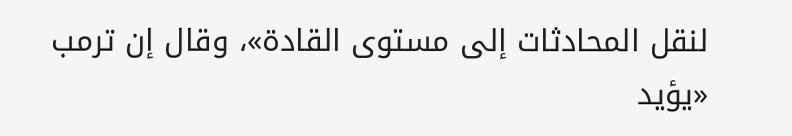لنقل المحادثات إلى مستوى القادة»، وقال إن ترمب «يؤيد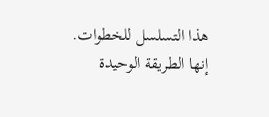هذا التسلسل للخطوات. إنها الطريقة الوحيدة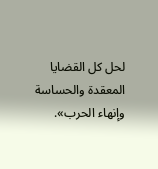لحل كل القضايا المعقدة والحساسة وإنهاء الحرب».